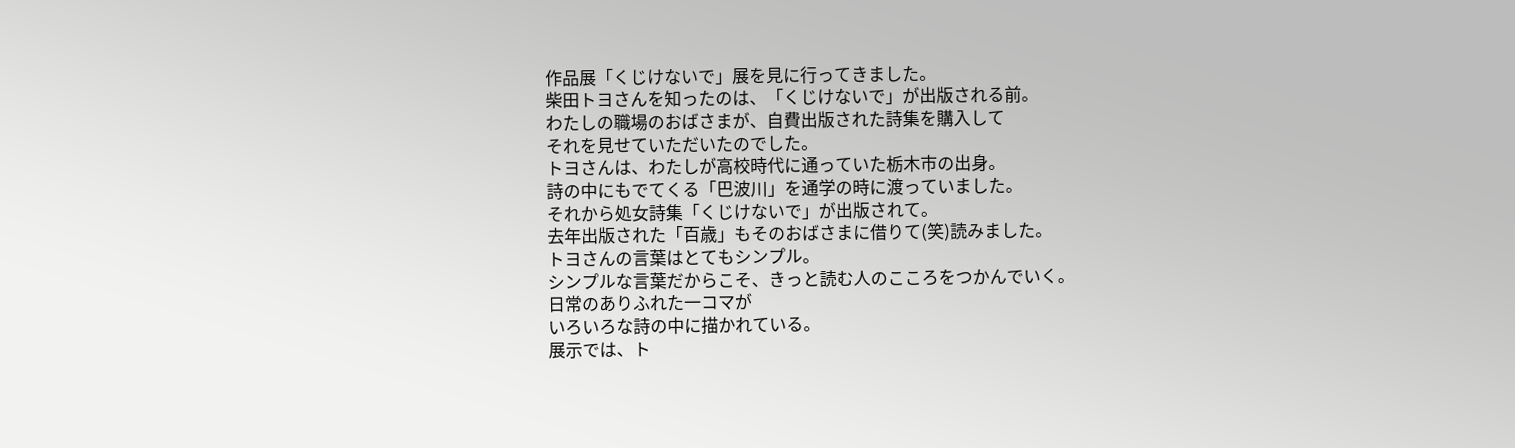作品展「くじけないで」展を見に行ってきました。
柴田トヨさんを知ったのは、「くじけないで」が出版される前。
わたしの職場のおばさまが、自費出版された詩集を購入して
それを見せていただいたのでした。
トヨさんは、わたしが高校時代に通っていた栃木市の出身。
詩の中にもでてくる「巴波川」を通学の時に渡っていました。
それから処女詩集「くじけないで」が出版されて。
去年出版された「百歳」もそのおばさまに借りて(笑)読みました。
トヨさんの言葉はとてもシンプル。
シンプルな言葉だからこそ、きっと読む人のこころをつかんでいく。
日常のありふれた一コマが
いろいろな詩の中に描かれている。
展示では、ト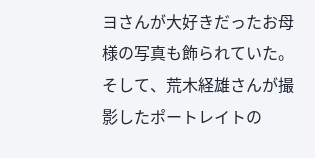ヨさんが大好きだったお母様の写真も飾られていた。
そして、荒木経雄さんが撮影したポートレイトの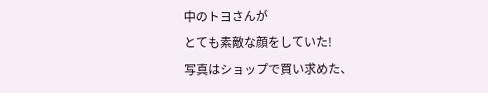中のトヨさんが
とても素敵な顔をしていた!
写真はショップで買い求めた、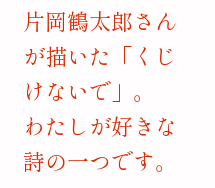片岡鶴太郎さんが描いた「くじけないで」。
わたしが好きな詩の一つです。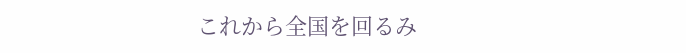これから全国を回るみ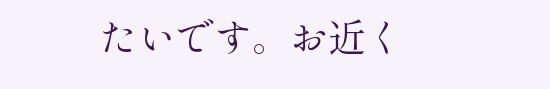たいです。お近く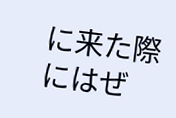に来た際にはぜ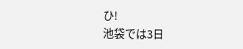ひ!
池袋では3日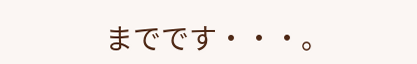までです・・・。